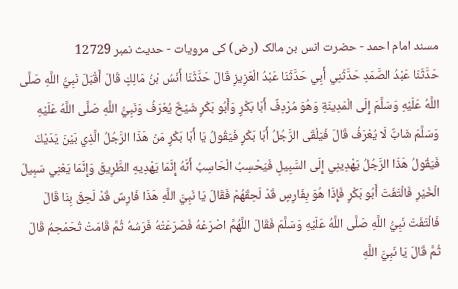مسند امام احمد - حضرت انس بن مالک (رض) کی مرویات - حدیث نمبر 12729
حَدَّثَنَا عَبْدُ الصَّمَدِ حَدَّثَنِي أَبِي حَدَّثَنَا عَبْدُ الْعَزِيزِ قَالَ حَدَّثَنَا أَنَسُ بْنُ مَالِكٍ قَالَ أَقْبَلَ نَبِيُّ اللَّهِ صَلَّى اللَّهُ عَلَيْهِ وَسَلَّمَ إِلَى الْمَدِينَةِ وَهُوَ مُرْدِفٌ أَبَا بَكْرٍ وَأَبُو بَكْرٍ شَيْخٌ يُعْرَفُ وَنَبِيُّ اللَّهِ صَلَّى اللَّهُ عَلَيْهِ وَسَلَّمَ شَابٌّ لَا يُعْرَفُ قَالَ فَيَلْقَى الرَّجُلُ أَبَا بَكْرٍ فَيَقُولُ يَا أَبَا بَكْرٍ مَنْ هَذَا الرَّجُلُ الَّذِي بَيْنَ يَدَيْكَ فَيَقُولُ هَذَا الرَّجُلُ يَهْدِينِي إِلَى السَّبِيلِ فَيَحْسِبُ الْحَاسِبُ أَنَّهُ إِنَّمَا يَهْدِيهِ الطَّرِيقَ وَإِنَّمَا يَعْنِي سَبِيلَ الْخَيْرِ فَالْتَفَتَ أَبُو بَكْرٍ فَإِذَا هُوَ بِفَارِسٍ قَدْ لَحِقَهُمْ فَقَالَ يَا نَبِيَّ اللَّهِ هَذَا فَارِسٌ قَدْ لَحِقَ بِنَا قَالَ فَالْتَفَتَ نَبِيُّ اللَّهِ صَلَّى اللَّهُ عَلَيْهِ وَسَلَّمَ فَقَالَ اللَّهُمَّ اصْرَعْهُ فَصَرَعَتْهُ فَرَسُهُ ثُمَّ قَامَتْ تُحَمْحِمُ قَالَ ثُمَّ قَالَ يَا نَبِيَّ اللَّهِ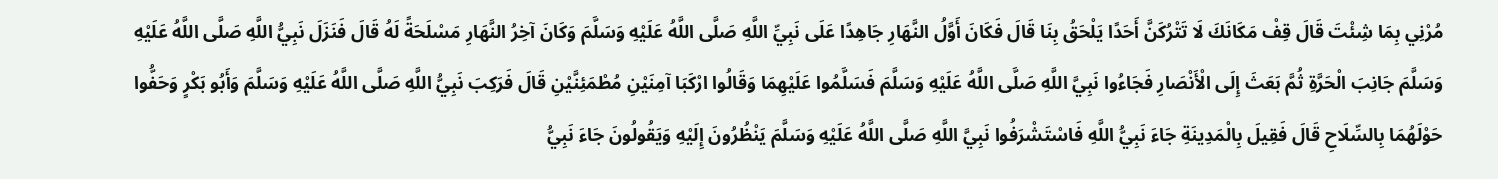مُرْنِي بِمَا شِئْتَ قَالَ قِفْ مَكَانَكَ لَا تَتْرُكَنَّ أَحَدًا يَلْحَقُ بِنَا قَالَ فَكَانَ أَوَّلُ النَّهَارِ جَاهِدًا عَلَى نَبِيِّ اللَّهِ صَلَّى اللَّهُ عَلَيْهِ وَسَلَّمَ وَكَانَ آخِرُ النَّهَارِ مَسْلَحَةً لَهُ قَالَ فَنَزَلَ نَبِيُّ اللَّهِ صَلَّى اللَّهُ عَلَيْهِ وَسَلَّمَ جَانِبَ الْحَرَّةِ ثُمَّ بَعَثَ إِلَى الْأَنْصَارِ فَجَاءُوا نَبِيَّ اللَّهِ صَلَّى اللَّهُ عَلَيْهِ وَسَلَّمَ فَسَلَّمُوا عَلَيْهِمَا وَقَالُوا ارْكَبَا آمِنَيْنِ مُطْمَئِنَّيْنِ قَالَ فَرَكِبَ نَبِيُّ اللَّهِ صَلَّى اللَّهُ عَلَيْهِ وَسَلَّمَ وَأَبُو بَكْرٍ وَحَفُّوا حَوْلَهُمَا بِالسِّلَاحِ قَالَ فَقِيلَ بِالْمَدِينَةِ جَاءَ نَبِيُّ اللَّهِ فَاسْتَشْرَفُوا نَبِيَّ اللَّهِ صَلَّى اللَّهُ عَلَيْهِ وَسَلَّمَ يَنْظُرُونَ إِلَيْهِ وَيَقُولُونَ جَاءَ نَبِيُّ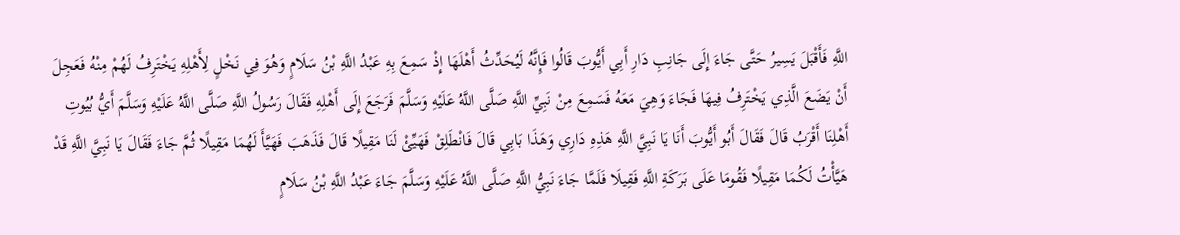اللَّهِ فَأَقْبَلَ يَسِيرُ حَتَّى جَاءَ إِلَى جَانِبِ دَارِ أَبِي أَيُّوبَ قَالُوا فَإِنَّهُ لَيُحَدِّثُ أَهْلَهَا إِذْ سَمِعَ بِهِ عَبْدُ اللَّهِ بْنُ سَلَامٍ وَهُوَ فِي نَخْلٍ لِأَهْلِهِ يَخْتَرِفُ لَهُمْ مِنْهُ فَعَجِلَ أَنْ يَضَعَ الَّذِي يَخْتَرِفُ فِيهَا فَجَاءَ وَهِيَ مَعَهُ فَسَمِعَ مِنْ نَبِيِّ اللَّهِ صَلَّى اللَّهُ عَلَيْهِ وَسَلَّمَ فَرَجَعَ إِلَى أَهْلِهِ فَقَالَ رَسُولُ اللَّهِ صَلَّى اللَّهُ عَلَيْهِ وَسَلَّمَ أَيُّ بُيُوتِ أَهْلِنَا أَقْرَبُ قَالَ فَقَالَ أَبُو أَيُّوبَ أَنَا يَا نَبِيَّ اللَّهِ هَذِهِ دَارِي وَهَذَا بَابِي قَالَ فَانْطَلِقْ فَهَيِّئْ لَنَا مَقِيلًا قَالَ فَذَهَبَ فَهَيَّأَ لَهُمَا مَقِيلًا ثُمَّ جَاءَ فَقَالَ يَا نَبِيَّ اللَّهِ قَدْ هَيَّأْتُ لَكُمَا مَقِيلًا فَقُومَا عَلَى بَرَكَةِ اللَّهِ فَقِيلَا فَلَمَّا جَاءَ نَبِيُّ اللَّهِ صَلَّى اللَّهُ عَلَيْهِ وَسَلَّمَ جَاءَ عَبْدُ اللَّهِ بْنُ سَلَامٍ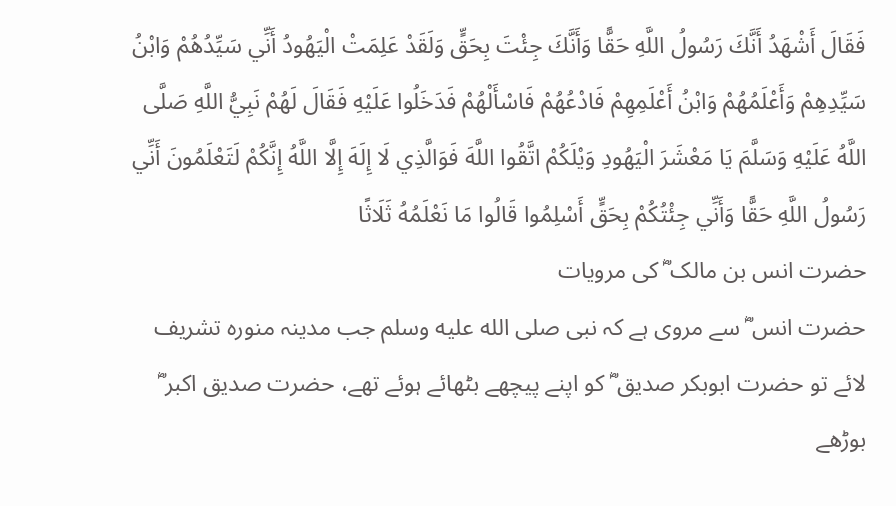فَقَالَ أَشْهَدُ أَنَّكَ رَسُولُ اللَّهِ حَقًّا وَأَنَّكَ جِئْتَ بِحَقٍّ وَلَقَدْ عَلِمَتْ الْيَهُودُ أَنِّي سَيِّدُهُمْ وَابْنُ سَيِّدِهِمْ وَأَعْلَمُهُمْ وَابْنُ أَعْلَمِهِمْ فَادْعُهُمْ فَاسْأَلْهُمْ فَدَخَلُوا عَلَيْهِ فَقَالَ لَهُمْ نَبِيُّ اللَّهِ صَلَّى اللَّهُ عَلَيْهِ وَسَلَّمَ يَا مَعْشَرَ الْيَهُودِ وَيْلَكُمْ اتَّقُوا اللَّهَ فَوَالَّذِي لَا إِلَهَ إِلَّا اللَّهُ إِنَّكُمْ لَتَعْلَمُونَ أَنِّي رَسُولُ اللَّهِ حَقًّا وَأَنِّي جِئْتُكُمْ بِحَقٍّ أَسْلِمُوا قَالُوا مَا نَعْلَمُهُ ثَلَاثًا
حضرت انس بن مالک ؓ کی مرویات
حضرت انس ؓ سے مروی ہے کہ نبی صلى الله عليه وسلم جب مدینہ منورہ تشریف لائے تو حضرت ابوبکر صدیق ؓ کو اپنے پیچھے بٹھائے ہوئے تھے، حضرت صدیق اکبر ؓ بوڑھے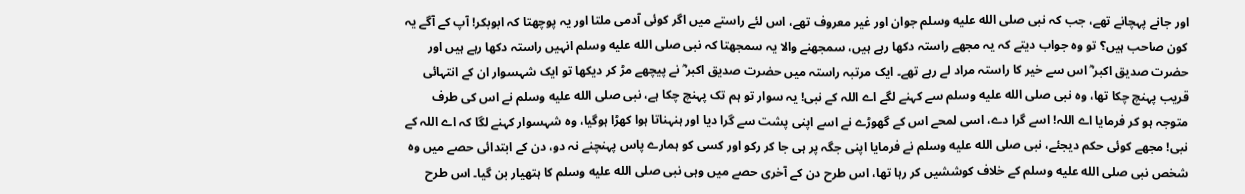اور جانے پہچانے تھے، جب کہ نبی صلى الله عليه وسلم جوان اور غیر معروف تھے، اس لئے راستے میں اگر کوئی آدمی ملتا اور یہ پوچھتا کہ ابوبکر! آپ کے آگے یہ کون صاحب ہیں؟ تو وہ جواب دیتے کہ یہ مجھے راستہ دکھا رہے ہیں، سمجھنے والا یہ سمجھتا کہ نبی صلى الله عليه وسلم انہیں راستہ دکھا رہے ہیں اور حضرت صدیق اکبر ؓ اس سے خیر کا راستہ مراد لے رہے تھے۔ ایک مرتبہ راستہ میں حضرت صدیق اکبر ؓ نے پیچھے مڑ کر دیکھا تو ایک شہسوار ان کے انتہائی قریب پہنچ چکا تھا، وہ نبی صلى الله عليه وسلم سے کہنے لگے اے اللہ کے نبی! یہ سوار تو ہم تک پہنچ چکا ہے، نبی صلى الله عليه وسلم نے اس کی طرف متوجہ ہو کر فرمایا اے اللہ! اسے گرا دے، اسی لمحے اس کے گھوڑے نے اسے اپنی پشت سے گرا دیا اور ہنہناتا ہوا کھڑا ہوگیا، وہ شہسوار کہنے لگا کہ اے اللہ کے نبی! مجھے کوئی حکم دیجئے، نبی صلى الله عليه وسلم نے فرمایا اپنی جگہ پر ہی جا کر رکو اور کسی کو ہمارے پاس پہنچنے نہ دو، دن کے ابتدائی حصے میں وہ شخص نبی صلى الله عليه وسلم کے خلاف کوششیں کر رہا تھا، اس طرح دن کے آخری حصے میں وہی نبی صلى الله عليه وسلم کا ہتھیار بن گیا۔ اس طرح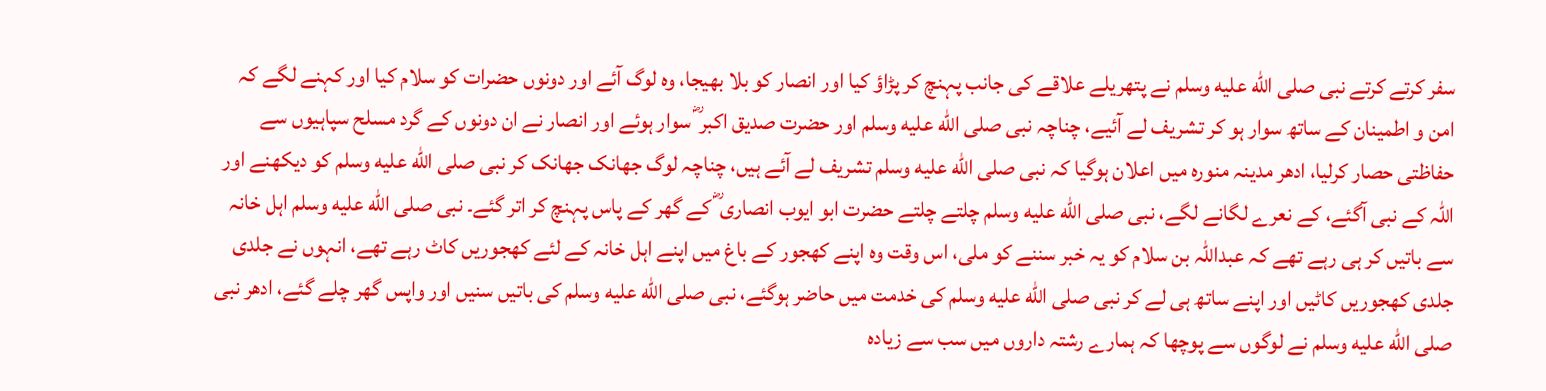سفر کرتے کرتے نبی صلى الله عليه وسلم نے پتھریلے علاقے کی جانب پہنچ کر پڑاؤ کیا اور انصار کو بلا بھیجا، وہ لوگ آئے اور دونوں حضرات کو سلام کیا اور کہنے لگے کہ امن و اطمینان کے ساتھ سوار ہو کر تشریف لے آئیے، چناچہ نبی صلى الله عليه وسلم اور حضرت صدیق اکبر ؓ سوار ہوئے اور انصار نے ان دونوں کے گرد مسلح سپاہیوں سے حفاظتی حصار کرلیا، ادھر مدینہ منورہ میں اعلان ہوگیا کہ نبی صلى الله عليه وسلم تشریف لے آئے ہیں، چناچہ لوگ جھانک جھانک کر نبی صلى الله عليه وسلم کو دیکھنے اور اللہ کے نبی آگئے، کے نعرے لگانے لگے، نبی صلى الله عليه وسلم چلتے چلتے حضرت ابو ایوب انصاری ؓ کے گھر کے پاس پہنچ کر اتر گئے۔ نبی صلى الله عليه وسلم اہل خانہ سے باتیں کر ہی رہے تھے کہ عبداللہ بن سلام کو یہ خبر سننے کو ملی، اس وقت وہ اپنے کھجور کے باغ میں اپنے اہل خانہ کے لئے کھجوریں کاٹ رہے تھے، انہوں نے جلدی جلدی کھجوریں کاٹیں اور اپنے ساتھ ہی لے کر نبی صلى الله عليه وسلم کی خدمت میں حاضر ہوگئے، نبی صلى الله عليه وسلم کی باتیں سنیں اور واپس گھر چلے گئے، ادھر نبی صلى الله عليه وسلم نے لوگوں سے پوچھا کہ ہمارے رشتہ داروں میں سب سے زیادہ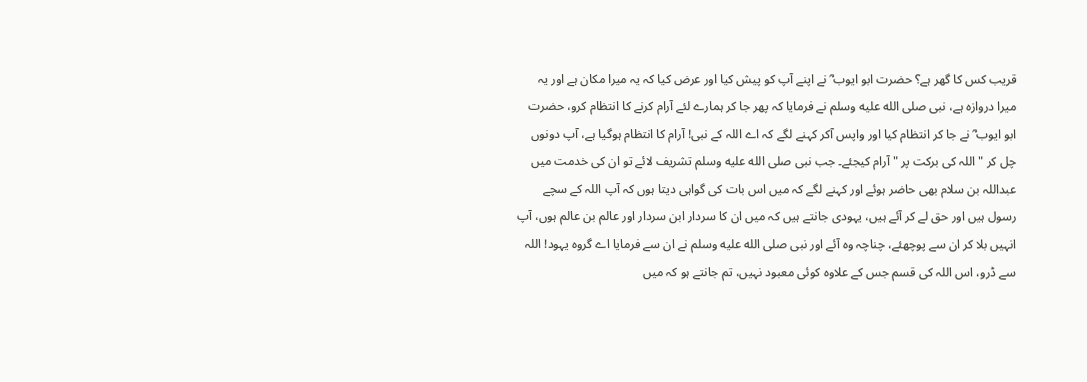قریب کس کا گھر ہے؟ حضرت ابو ایوب ؓ نے اپنے آپ کو پیش کیا اور عرض کیا کہ یہ میرا مکان ہے اور یہ میرا دروازہ ہے، نبی صلى الله عليه وسلم نے فرمایا کہ پھر جا کر ہمارے لئے آرام کرنے کا انتظام کرو، حضرت ابو ایوب ؓ نے جا کر انتظام کیا اور واپس آکر کہنے لگے کہ اے اللہ کے نبی! آرام کا انتظام ہوگیا ہے، آپ دونوں چل کر " اللہ کی برکت پر " آرام کیجئے۔ جب نبی صلى الله عليه وسلم تشریف لائے تو ان کی خدمت میں عبداللہ بن سلام بھی حاضر ہوئے اور کہنے لگے کہ میں اس بات کی گواہی دیتا ہوں کہ آپ اللہ کے سچے رسول ہیں اور حق لے کر آئے ہیں، یہودی جانتے ہیں کہ میں ان کا سردار ابن سردار اور عالم بن عالم ہوں، آپ انہیں بلا کر ان سے پوچھئے، چناچہ وہ آئے اور نبی صلى الله عليه وسلم نے ان سے فرمایا اے گروہ یہود! اللہ سے ڈرو، اس اللہ کی قسم جس کے علاوہ کوئی معبود نہیں، تم جانتے ہو کہ میں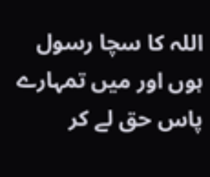اللہ کا سچا رسول ہوں اور میں تمہارے پاس حق لے کر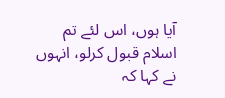آیا ہوں، اس لئے تم اسلام قبول کرلو، انہوں نے کہا کہ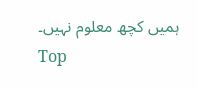ہمیں کچھ معلوم نہیں۔
Top